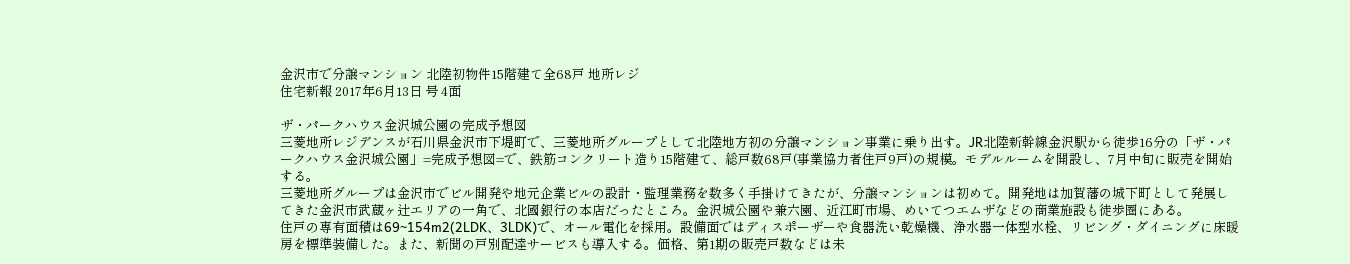金沢市で分譲マンション 北陸初物件15階建て全68戸 地所レジ
住宅新報 2017年6月13日 号 4面

ザ・パークハウス金沢城公園の完成予想図
三菱地所レジデンスが石川県金沢市下堤町で、三菱地所グループとして北陸地方初の分譲マンション事業に乗り出す。JR北陸新幹線金沢駅から徒歩16分の「ザ・パークハウス金沢城公園」=完成予想図=で、鉄筋コンクリート造り15階建て、総戸数68戸(事業協力者住戸9戸)の規模。モデルルームを開設し、7月中旬に販売を開始する。
三菱地所グループは金沢市でビル開発や地元企業ビルの設計・監理業務を数多く手掛けてきたが、分譲マンションは初めて。開発地は加賀藩の城下町として発展してきた金沢市武蔵ヶ辻エリアの一角で、北國銀行の本店だったところ。金沢城公園や兼六園、近江町市場、めいてつエムザなどの商業施設も徒歩圏にある。
住戸の専有面積は69~154m2(2LDK、3LDK)で、オール電化を採用。設備面ではディスポーザーや食器洗い乾燥機、浄水器一体型水栓、リビング・ダイニングに床暖房を標準装備した。また、新聞の戸別配達サービスも導入する。価格、第1期の販売戸数などは未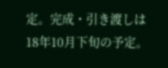定。完成・引き渡しは18年10月下旬の予定。